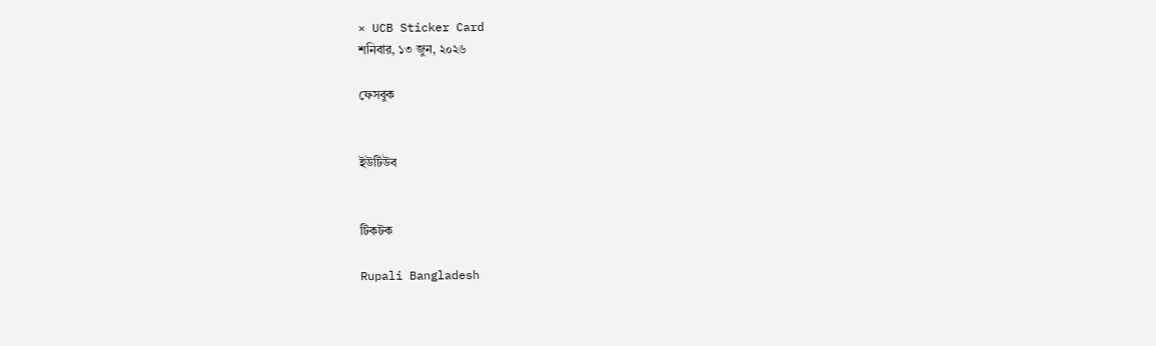× UCB Sticker Card
শনিবার, ১৩ জুন, ২০২৬

ফেসবুক


ইউটিউব


টিকটক

Rupali Bangladesh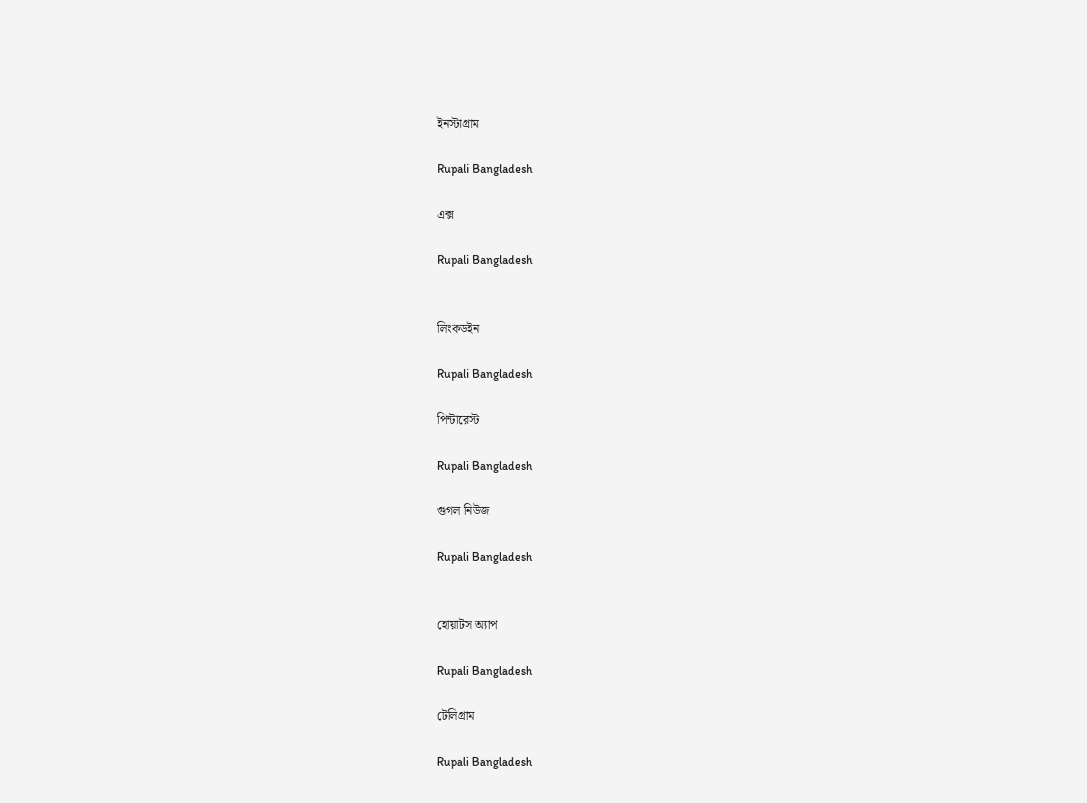ইনস্টাগ্রাম

Rupali Bangladesh

এক্স

Rupali Bangladesh


লিংকডইন

Rupali Bangladesh

পিন্টারেস্ট

Rupali Bangladesh

গুগল নিউজ

Rupali Bangladesh


হোয়াটস অ্যাপ

Rupali Bangladesh

টেলিগ্রাম

Rupali Bangladesh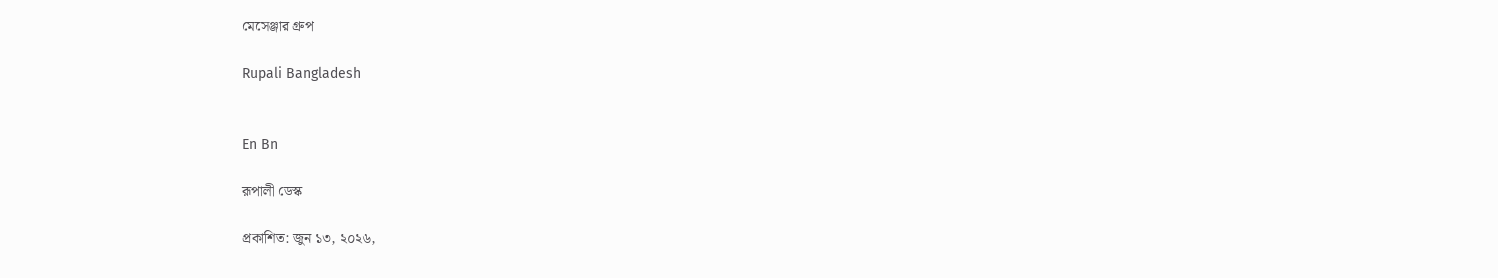মেসেঞ্জার গ্রুপ

Rupali Bangladesh


En Bn

রূপালী ডেস্ক

প্রকাশিত: জুন ১৩, ২০২৬,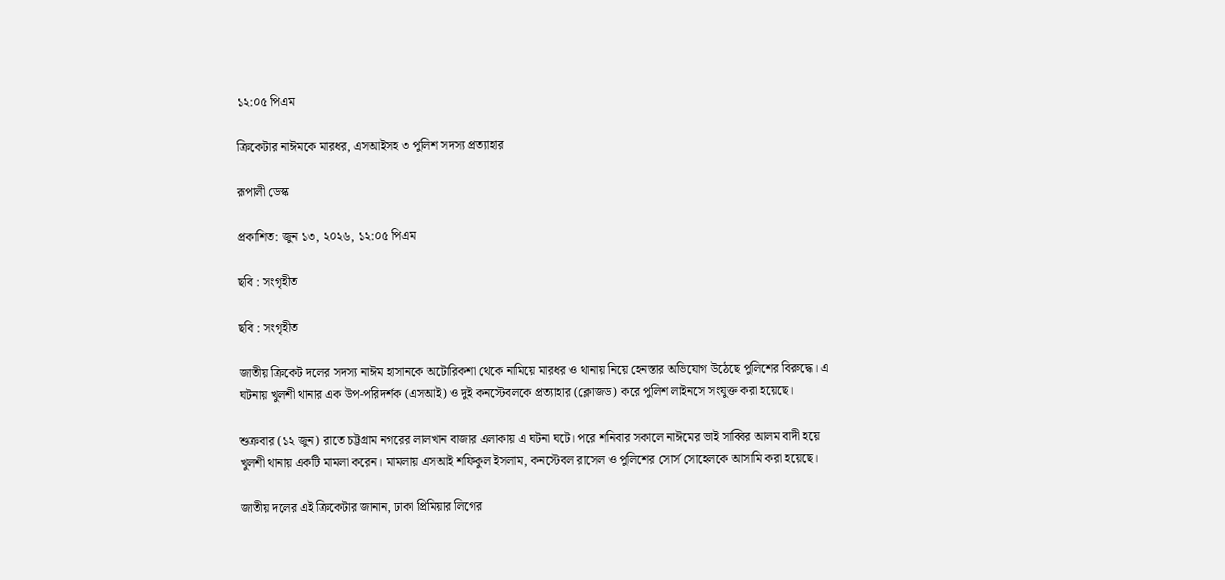১২:০৫ পিএম

ক্রিকেটার নাঈমকে মারধর, এসআইসহ ৩ পুলিশ সদস্য প্রত্যাহার

রূপালী ডেস্ক

প্রকাশিত: জুন ১৩, ২০২৬, ১২:০৫ পিএম

ছবি : সংগৃহীত

ছবি : সংগৃহীত

জাতীয় ক্রিকেট দলের সদস্য নাঈম হাসানকে অটোরিকশা থেকে নামিয়ে মারধর ও থানায় নিয়ে হেনস্তার অভিযোগ উঠেছে পুলিশের বিরুদ্ধে। এ ঘটনায় খুলশী থানার এক উপ-পরিদর্শক (এসআই) ও দুই কনস্টেবলকে প্রত্যাহার (ক্লোজড) করে পুলিশ লাইনসে সংযুক্ত করা হয়েছে।

শুক্রবার (১২ জুন) রাতে চট্টগ্রাম নগরের লালখান বাজার এলাকায় এ ঘটনা ঘটে। পরে শনিবার সকালে নাঈমের ভাই সাব্বির আলম বাদী হয়ে খুলশী থানায় একটি মামলা করেন। মামলায় এসআই শফিকুল ইসলাম, কনস্টেবল রাসেল ও পুলিশের সোর্স সোহেলকে আসামি করা হয়েছে।

জাতীয় দলের এই ক্রিকেটার জানান, ঢাকা প্রিমিয়ার লিগের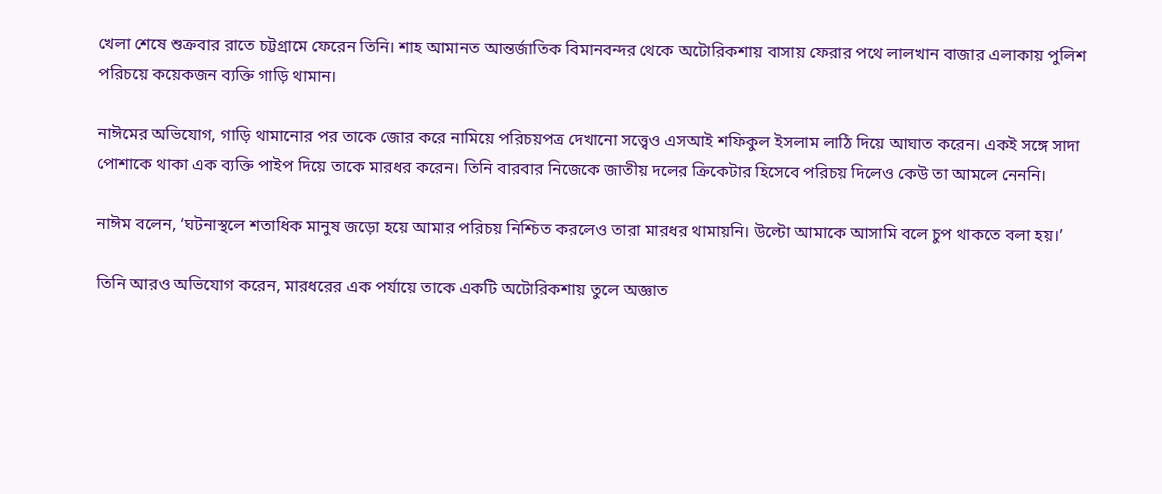খেলা শেষে শুক্রবার রাতে চট্টগ্রামে ফেরেন তিনি। শাহ আমানত আন্তর্জাতিক বিমানবন্দর থেকে অটোরিকশায় বাসায় ফেরার পথে লালখান বাজার এলাকায় পুলিশ পরিচয়ে কয়েকজন ব্যক্তি গাড়ি থামান।

নাঈমের অভিযোগ, গাড়ি থামানোর পর তাকে জোর করে নামিয়ে পরিচয়পত্র দেখানো সত্ত্বেও এসআই শফিকুল ইসলাম লাঠি দিয়ে আঘাত করেন। একই সঙ্গে সাদা পোশাকে থাকা এক ব্যক্তি পাইপ দিয়ে তাকে মারধর করেন। তিনি বারবার নিজেকে জাতীয় দলের ক্রিকেটার হিসেবে পরিচয় দিলেও কেউ তা আমলে নেননি।

নাঈম বলেন, ‘ঘটনাস্থলে শতাধিক মানুষ জড়ো হয়ে আমার পরিচয় নিশ্চিত করলেও তারা মারধর থামায়নি। উল্টো আমাকে আসামি বলে চুপ থাকতে বলা হয়।’

তিনি আরও অভিযোগ করেন, মারধরের এক পর্যায়ে তাকে একটি অটোরিকশায় তুলে অজ্ঞাত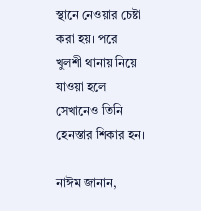স্থানে নেওয়ার চেষ্টা করা হয়। পরে খুলশী থানায় নিয়ে যাওয়া হলে সেখানেও তিনি হেনস্তার শিকার হন।

নাঈম জানান,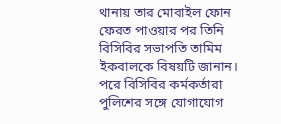থানায় তার মোবাইল ফোন ফেরত পাওয়ার পর তিনি বিসিবির সভাপতি তামিম ইকবালকে বিষয়টি জানান। পরে বিসিবির কর্মকর্তারা পুলিশের সঙ্গে যোগাযোগ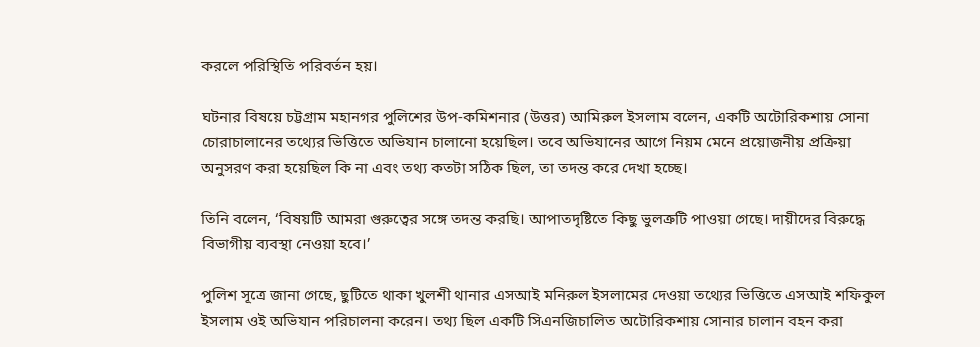করলে পরিস্থিতি পরিবর্তন হয়।

ঘটনার বিষয়ে চট্টগ্রাম মহানগর পুলিশের উপ-কমিশনার (উত্তর) আমিরুল ইসলাম বলেন, একটি অটোরিকশায় সোনা চোরাচালানের তথ্যের ভিত্তিতে অভিযান চালানো হয়েছিল। তবে অভিযানের আগে নিয়ম মেনে প্রয়োজনীয় প্রক্রিয়া অনুসরণ করা হয়েছিল কি না এবং তথ্য কতটা সঠিক ছিল, তা তদন্ত করে দেখা হচ্ছে।

তিনি বলেন, ‘বিষয়টি আমরা গুরুত্বের সঙ্গে তদন্ত করছি। আপাতদৃষ্টিতে কিছু ভুলত্রুটি পাওয়া গেছে। দায়ীদের বিরুদ্ধে বিভাগীয় ব্যবস্থা নেওয়া হবে।’

পুলিশ সূত্রে জানা গেছে, ছুটিতে থাকা খুলশী থানার এসআই মনিরুল ইসলামের দেওয়া তথ্যের ভিত্তিতে এসআই শফিকুল ইসলাম ওই অভিযান পরিচালনা করেন। তথ্য ছিল একটি সিএনজিচালিত অটোরিকশায় সোনার চালান বহন করা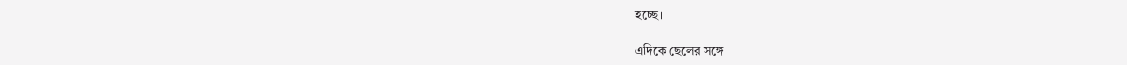হচ্ছে।

এদিকে ছেলের সঙ্গে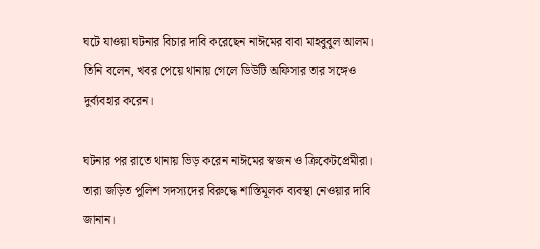ঘটে যাওয়া ঘটনার বিচার দাবি করেছেন নাঈমের বাবা মাহবুবুল আলম। তিনি বলেন, খবর পেয়ে থানায় গেলে ডিউটি অফিসার তার সঙ্গেও দুর্ব্যবহার করেন।

ঘটনার পর রাতে থানায় ভিড় করেন নাঈমের স্বজন ও ক্রিকেটপ্রেমীরা। তারা জড়িত পুলিশ সদস্যদের বিরুদ্ধে শাস্তিমূলক ব্যবস্থা নেওয়ার দাবি জানান।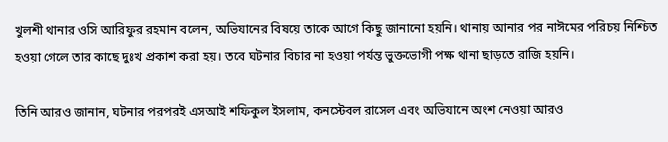খুলশী থানার ওসি আরিফুর রহমান বলেন, অভিযানের বিষয়ে তাকে আগে কিছু জানানো হয়নি। থানায় আনার পর নাঈমের পরিচয় নিশ্চিত হওয়া গেলে তার কাছে দুঃখ প্রকাশ করা হয়। তবে ঘটনার বিচার না হওয়া পর্যন্ত ভুক্তভোগী পক্ষ থানা ছাড়তে রাজি হয়নি।

তিনি আরও জানান, ঘটনার পরপরই এসআই শফিকুল ইসলাম, কনস্টেবল রাসেল এবং অভিযানে অংশ নেওয়া আরও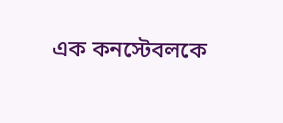এক কনস্টেবলকে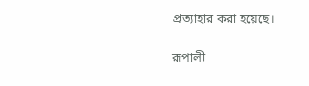প্রত্যাহার করা হয়েছে।

রূপালী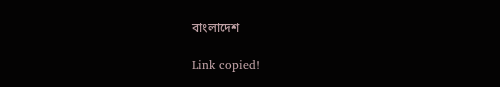বাংলাদেশ

Link copied!